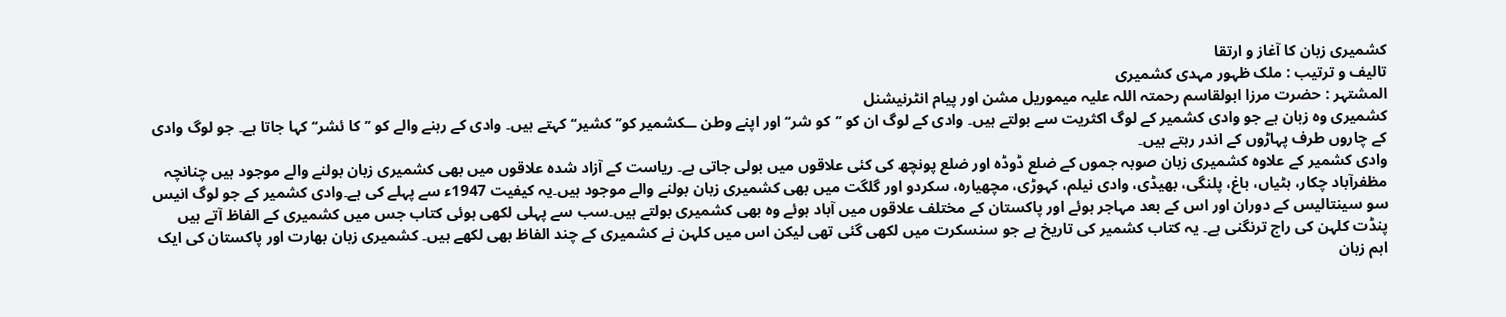کشمیری زبان کا آغاز و ارتقا
تالیف و ترتیب : ملک ظہور مہدی کشمیری
المشتہر : حضرت مرزا ابولقاسم رحمتہ اللہ علیہ میموریل مشن اور پیام انٹرنیشنل
کشمیری وہ زبان ہے جو وادی کشمیر کے لوگ اکثریت سے بولتے ہیں۔ وادی کے لوگ ان کو ’’کو شر‘‘ اور اپنے وطن ــکشمیر کو’’کشیر‘‘کہتے ہیں۔ وادی کے رہنے والے کو ’’کا ئشر‘‘کہا جاتا ہے۔ جو لوگ وادی کے چاروں طرف پہاڑوں کے اندر رہتے ہیں۔
وادی کشمیر کے علاوہ کشمیری زبان صوبہ جموں کے ضلع ڈوڈہ اور ضلع پونچھ کی کئی علاقوں میں بولی جاتی ہے۔ ریاست کے آزاد شدہ علاقوں میں بھی کشمیری زبان بولنے والے موجود ہیں چنانچہ مظفرآباد چکار، ہٹیاں، باغ، پلنگی، بھیڈی، وادی نیلم، کہوڑی، مچھیارہ، سکردو اور گلگت میں بھی کشمیری زبان بولنے والے موجود ہیں۔یہ کیفیت 1947ء سے پہلے کی ہے۔وادی کشمیر کے جو لوگ انیس سو سینتالیس کے دوران اور اس کے بعد مہاجر ہوئے اور پاکستان کے مختلف علاقوں میں آباد ہوئے وہ بھی کشمیری بولتے ہیں۔سب سے پہلی لکھی ہوئی کتاب جس میں کشمیری کے الفاظ آتے ہیں پنڈت کلہن کی راج ترنگنی ہے۔ یہ کتاب کشمیر کی تاریخ ہے جو سنسکرت میں لکھی گئی تھی لیکن اس میں کلہن نے کشمیری کے چند الفاظ بھی لکھے ہیں۔ کشمیری زبان بھارت اور پاکستان کی ایک اہم زبان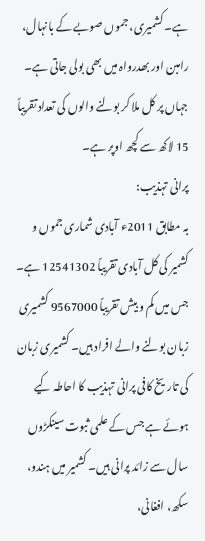ہے۔ کشمیری، جموں صوبے کے بانہال، رامبن اور بھدرواہ میں بھی بولی جاتی ہے۔ جہاں پر کل ملا کر بولنے والوں کی تعداد تقریباً 15 لاکھ سے کچھ اوپر ہے۔
پرانی تہذیب:
بہ مطابق 2011ء آبادی شماری جموں و کشمیر کی کل آبادی تقریباً 12541302 ہے۔ جس میں کم و بیش تقریباً 9567000 کشمیری زبان بولنے والے افراد ہیں۔ کشمیری زبان کی تاریخ کافی پرانی تہذیب کا احاطہ کیے ہوئے ہے جس کے علمی ثبوت سینکڑوں سال سے زائد پرانی ہیں۔ کشمیر میں ہندو، سکھ، افغانی،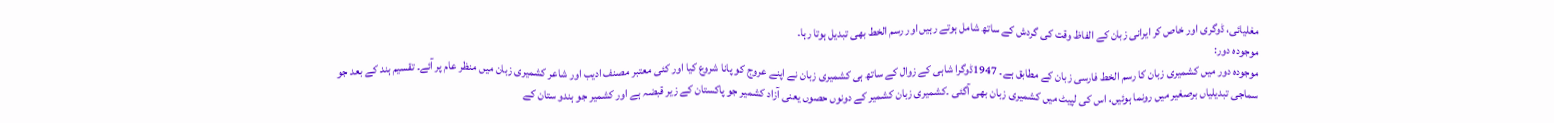مغلیائی، ڈوگری اور خاص کر ایرانی زبان کے الفاظ وقت کی گردش کے ساتھ شامل ہوتے رہیں اور رسم الخط بھی تبدیل ہوتا رہا۔
موجودہ دور:
موجودہ دور میں کشمیری زبان کا رسم الخط فارسی زبان کے مطابق ہے۔ 1947ڈوگرا شاہی کے زوال کے ساتھ ہی کشمیری زبان نے اپنے عروج کو پانا شروع کیا اور کئی معتبر مصنف ادیب اور شاعر کشمیری زبان میں منظر عام پر آئے۔ تقسیم ہند کے بعد جو سماجی تبدیلیاں برصغیر میں رونما ہوئیں، اس کی لپیٹ میں کشمیری زبان بھی آگئی ۔کشمیری زبان کشمیر کے دونوں حصوں یعنی آزاد کشمیر جو پاکستان کے زیر قبضہ ہے اور کشمیر جو ہندو ستان کے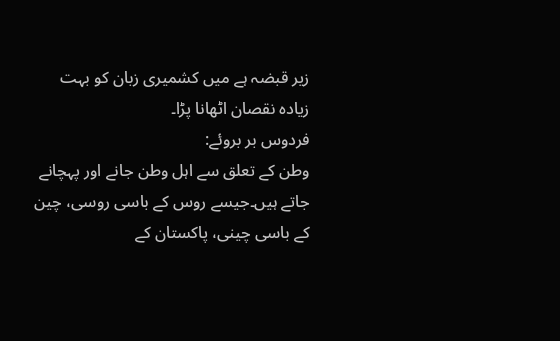زیر قبضہ ہے میں کشمیری زبان کو بہت زیادہ نقصان اٹھانا پڑا۔
فردوس بر بروئے:
وطن کے تعلق سے اہل وطن جانے اور پہچانے جاتے ہیں۔جیسے روس کے باسی روسی، چین کے باسی چینی، پاکستان کے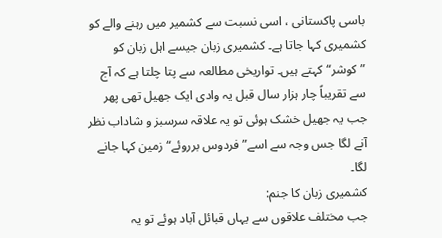باسی پاکستانی ، اسی نسبت سے کشمیر میں رہنے والے کو کشمیری کہا جاتا ہے۔ کشمیری زبان جیسے اہل زبان کو ”کوشر“ کہتے ہیں۔ تواریخی مطالعہ سے پتا چلتا ہے کہ آج سے تقریباً چار ہزار سال قبل یہ وادی ایک جھیل تھی پھر جب یہ جھیل خشک ہوئی تو یہ علاقہ سرسبز و شاداب نظر آنے لگا جس وجہ سے اسے”فردوس برروئے“ زمین کہا جانے لگا۔
کشمیری زبان کا جنم:
جب مختلف علاقوں سے یہاں قبائل آباد ہوئے تو یہ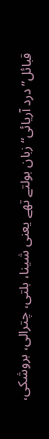قبائل”درد آریائی“زبان بولتے تھے یعنی شینا، بلتی، چترالی، بروشکی،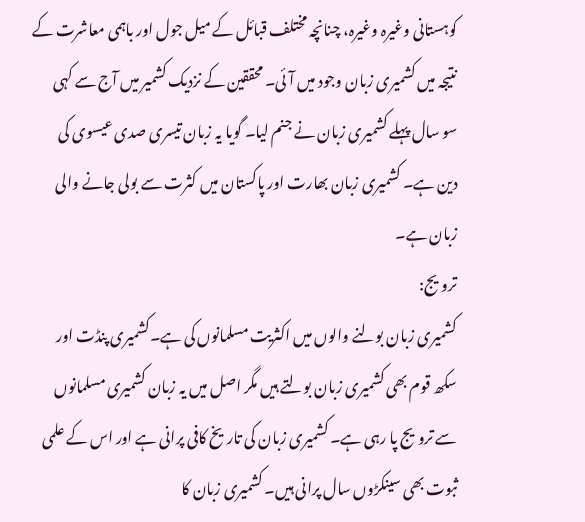کوہستانی وغیرہ وغیرہ، چنانچہ مختلف قبائل کے میل جول اور باہمی معاشرت کے نتیجہ میں کشمیری زبان وجود میں آئی۔ محققین کے نزدیک کشمیر میں آج سے کہی سو سال پہلے کشمیری زبان نے جنم لیا۔ گویا یہ زبان تیسری صدی عیسوی کی دین ہے۔ کشمیری زبان بھارت اور پاکستان میں کثرت سے بولی جانے والی زبان ہے۔
ترویج:
کشمیری زبان بولنے والوں میں اکثریت مسلمانوں کی ہے۔کشمیری پنڈت اور سکھ قوم بھی کشمیری زبان بولتے ہیں مگر اصل میں یہ زبان کشمیری مسلمانوں سے ترویج پا رہی ہے۔ کشمیری زبان کی تاریخ کافی پرانی ہے اور اس کے علمی ثبوت بھی سینکڑوں سال پرانی ہیں۔ کشمیری زبان کا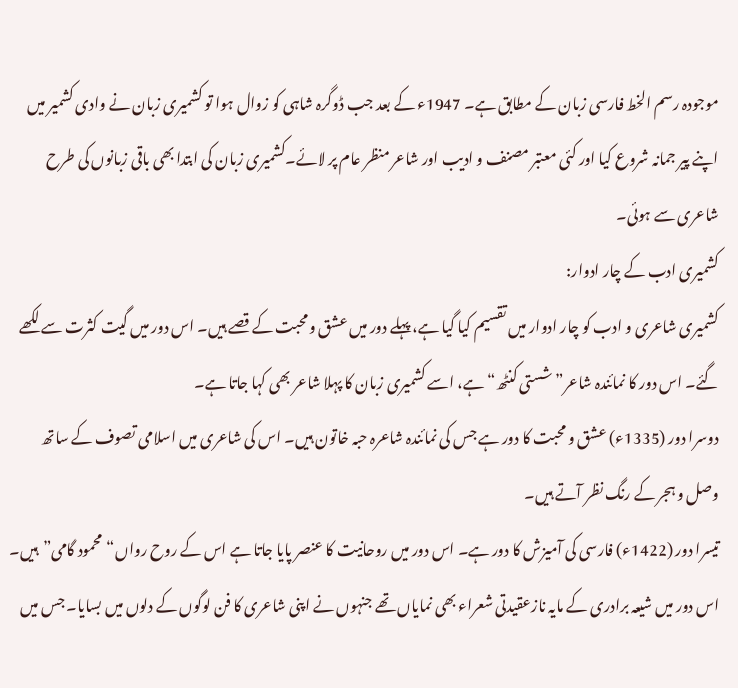موجودہ رسم الخط فارسی زبان کے مطابق ہے۔ 1947ء کے بعد جب ڈوگرہ شاہی کو زوال ہوا تو کشمیری زبان نے وادی کشمیر میں اپنے پیر جمانہ شروع کیا اور کئی معتبر مصنف و ادیب اور شاعر منظر عام پر لائے۔کشمیری زبان کی ابتدا بھی باقی زبانوں کی طرح شاعری سے ہوئی۔
کشمیری ادب کے چار ادوار:
کشمیری شاعری و ادب کو چار ادوار میں تقسیم کیا گیا ہے، پہلے دور میں عشق ومحبت کے قصے ہیں۔ اس دور میں گیت کثرت سے لکھے گئے۔ اس دور کا نمائندہ شاعر”شستی کنٹھ“ہے، اسے کشمیری زبان کا پہلا شاعر بھی کہا جاتا ہے۔
دوسرا دور (1335ء) عشق و محبت کا دور ہے جس کی نمائندہ شاعرہ حبہ خاتون ہیں۔ اس کی شاعری میں اسلامی تصوف کے ساتھ وصل و ہجر کے رنگ نظر آتے ہیں۔
تیسرا دور (1422ء) فارسی کی آمیزش کا دور ہے۔ اس دور میں روحانیت کا عنصر پایا جاتا ہے اس کے روح رواں“محمود گامی”ہیں۔ اس دور میں شیعہ برادری کے مایہ نازعقیدتی شعراء بھی نمایاں تھے جنہوں نے اپنی شاعری کا فن لوگوں کے دلوں میں بسایا۔ جس میں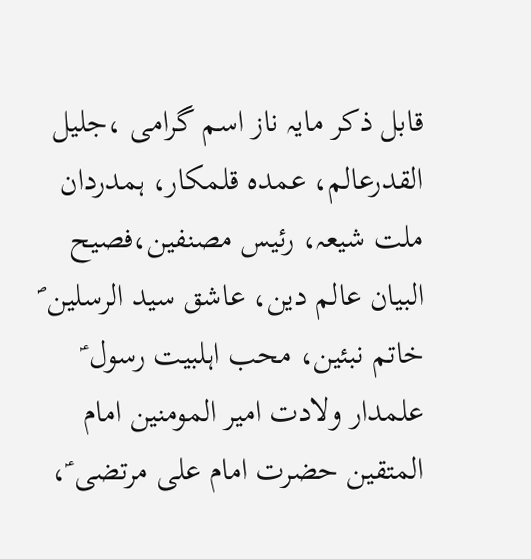قابل ذکر مایہ ناز اسم گرامی ،جلیل القدرعالم، عمدہ قلمکار، ہمدردان ملت شیعہ، رئیس مصنفین،فصیح البیان عالم دین، عاشق سید الرسلین ؐ خاتم نبئین، محب اہلبیت رسول ؑ علمدار ولادت امیر المومنین امام المتقین حضرت امام علی مرتضی ؑ،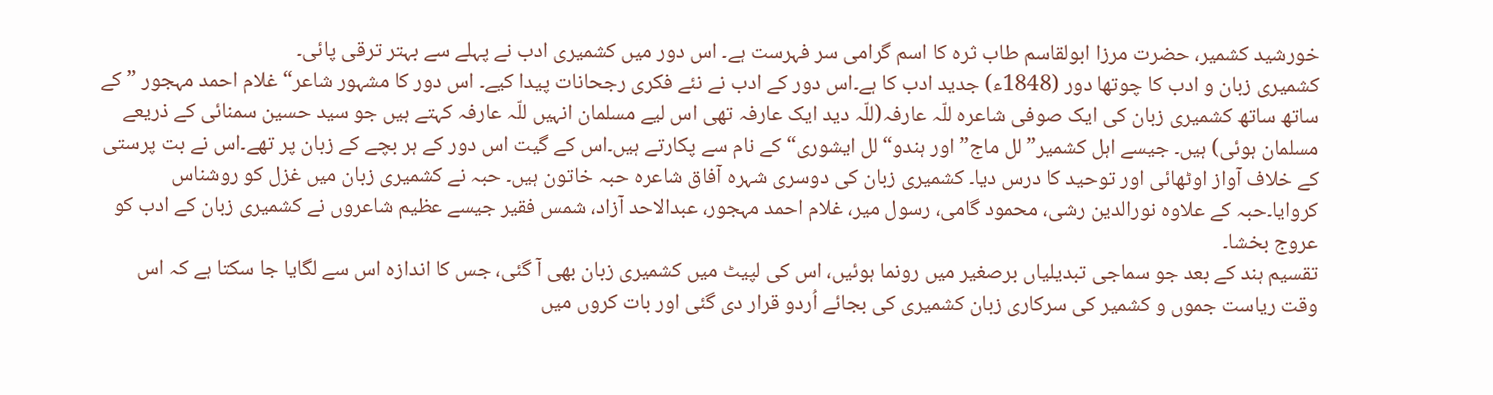خورشید کشمیر، حضرت مرزا ابولقاسم طاب ثرہ کا اسم گرامی سر فہرست ہے۔ اس دور میں کشمیری ادب نے پہلے سے بہتر ترقی پائی۔
کشمیری زبان و ادب کا چوتھا دور (1848ء) جدید ادب کا ہے۔اس دور کے ادب نے نئے فکری رجحانات پیدا کیے۔ اس دور کا مشہور شاعر“غلام احمد مہجور ” کے ساتھ ساتھ کشمیری زبان کی ایک صوفی شاعرہ للّہ عارفہ(للّہ دید ایک عارفہ تھی اس لیے مسلمان انہیں للّہ عارفہ کہتے ہیں جو سید حسین سمنائی کے ذریعے مسلمان ہوئی) ہیں۔ جیسے اہل کشمیر”لل ماج”اور ہندو“لل ایشوری“کے نام سے پکارتے ہیں۔اس کے گیت اس دور کے ہر بچے کے زبان پر تھے۔اس نے بت پرستی کے خلاف آواز اوٹھائی اور توحید کا درس دیا۔ کشمیری زبان کی دوسری شہرہ آفاق شاعرہ حبہ خاتون ہیں۔ حبہ نے کشمیری زبان میں غزل کو روشناس کروایا۔حبہ کے علاوہ نورالدین رشی، محمود گامی، رسول میر، غلام احمد مہجور، عبدالاحد آزاد، شمس فقیر جیسے عظیم شاعروں نے کشمیری زبان کے ادب کو عروج بخشا۔
تقسیم ہند کے بعد جو سماجی تبدیلیاں برصغیر میں رونما ہوئیں، اس کی لپیٹ میں کشمیری زبان بھی آ گئی، جس کا اندازہ اس سے لگایا جا سکتا ہے کہ اس وقت ریاست جموں و کشمیر کی سرکاری زبان کشمیری کی بجائے اُردو قرار دی گئی اور بات کروں میں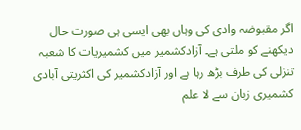اگر مقبوضہ وادی کی وہاں بھی ایسی ہی صورت حال دیکھنے کو ملتی ہے۔ آزادکشمیر میں کشمیریات کا شعبہ تنزلی کی طرف بڑھ رہا ہے اور آزادکشمیر کی اکثریتی آبادی کشمیری زبان سے لا علم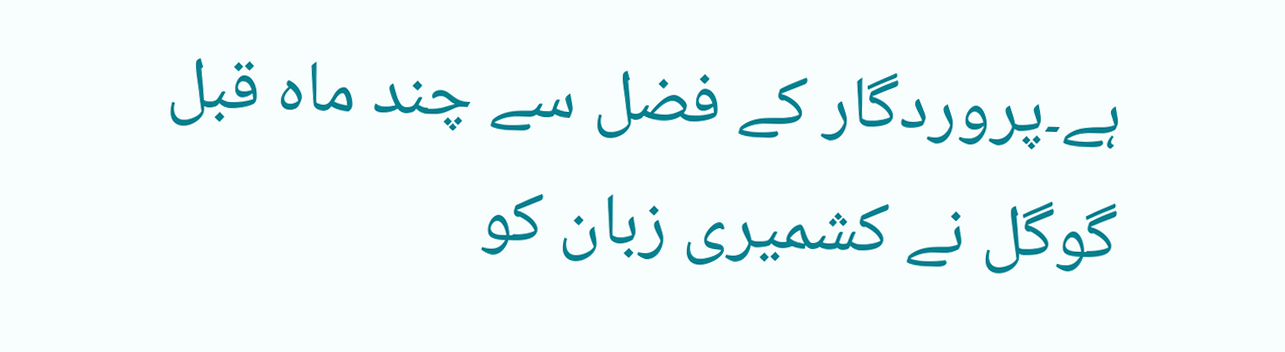ہے۔پروردگار کے فضل سے چند ماہ قبل گوگل نے کشمیری زبان کو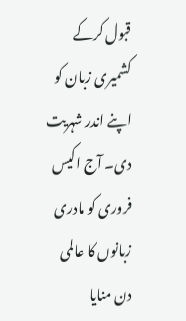قبول کرکے کشمیری زبان کو اپنے اندر شہریت دی۔ آج اکیس فروری کو مادری زبانوں کا عالمی دن منایا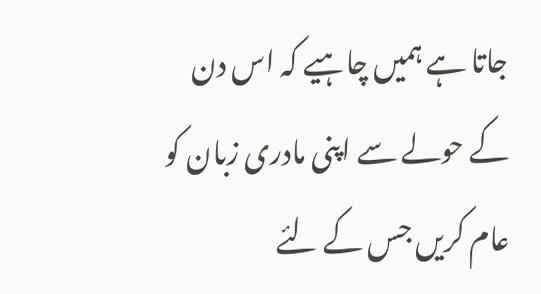جاتا ہے ہمیں چاہیے کہ اس دن کے حولے سے اپنی مادری زبان کو عام کریں جس کے لئے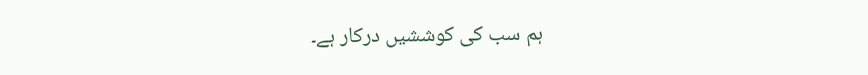ہم سب کی کوششیں درکار ہے۔